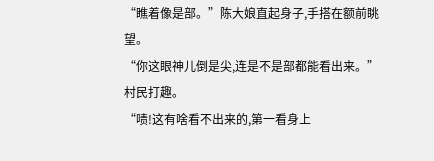“瞧着像是部。”陈大娘直起身子,手搭在额前眺望。
“你这眼神儿倒是尖,连是不是部都能看出来。”村民打趣。
“啧!这有啥看不出来的,第一看身上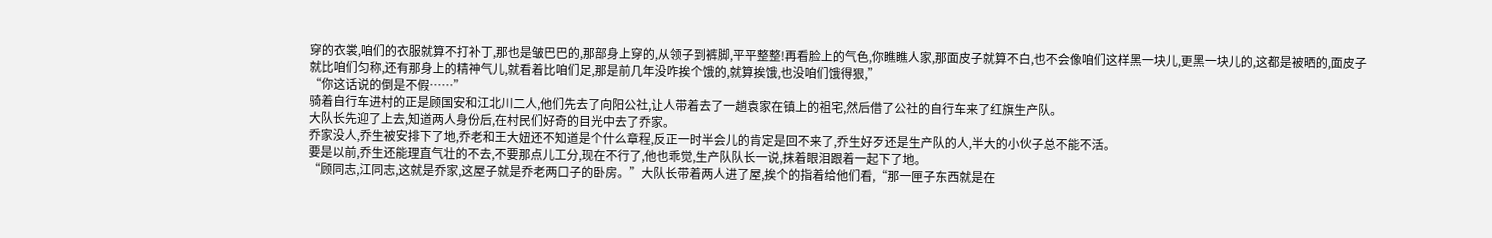穿的衣裳,咱们的衣服就算不打补丁,那也是皱巴巴的,那部身上穿的,从领子到裤脚,平平整整!再看脸上的气色,你瞧瞧人家,那面皮子就算不白,也不会像咱们这样黑一块儿,更黑一块儿的,这都是被晒的,面皮子就比咱们匀称,还有那身上的精神气儿,就看着比咱们足,那是前几年没咋挨个饿的,就算挨饿,也没咱们饿得狠,”
“你这话说的倒是不假……”
骑着自行车进村的正是顾国安和江北川二人,他们先去了向阳公社,让人带着去了一趟袁家在镇上的祖宅,然后借了公社的自行车来了红旗生产队。
大队长先迎了上去,知道两人身份后,在村民们好奇的目光中去了乔家。
乔家没人,乔生被安排下了地,乔老和王大妞还不知道是个什么章程,反正一时半会儿的肯定是回不来了,乔生好歹还是生产队的人,半大的小伙子总不能不活。
要是以前,乔生还能理直气壮的不去,不要那点儿工分,现在不行了,他也乖觉,生产队队长一说,抹着眼泪跟着一起下了地。
“顾同志,江同志,这就是乔家,这屋子就是乔老两口子的卧房。”大队长带着两人进了屋,挨个的指着给他们看,“那一匣子东西就是在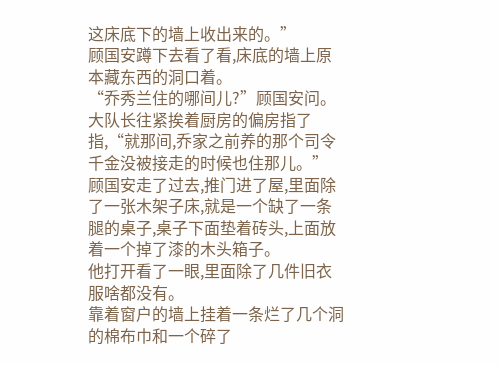这床底下的墙上收出来的。”
顾国安蹲下去看了看,床底的墙上原本藏东西的洞口着。
“乔秀兰住的哪间儿?”顾国安问。
大队长往紧挨着厨房的偏房指了指,“就那间,乔家之前养的那个司令千金没被接走的时候也住那儿。”
顾国安走了过去,推门进了屋,里面除了一张木架子床,就是一个缺了一条腿的桌子,桌子下面垫着砖头,上面放着一个掉了漆的木头箱子。
他打开看了一眼,里面除了几件旧衣服啥都没有。
靠着窗户的墙上挂着一条烂了几个洞的棉布巾和一个碎了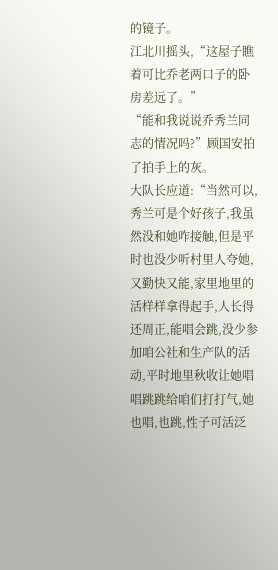的镜子。
江北川摇头,“这屋子瞧着可比乔老两口子的卧房差远了。”
“能和我说说乔秀兰同志的情况吗?”顾国安拍了拍手上的灰。
大队长应道:“当然可以,秀兰可是个好孩子,我虽然没和她咋接触,但是平时也没少听村里人夸她,又勤快又能,家里地里的活样样拿得起手,人长得还周正,能唱会跳,没少参加咱公社和生产队的活动,平时地里秋收让她唱唱跳跳给咱们打打气,她也唱,也跳,性子可活泛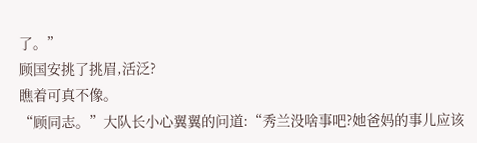了。”
顾国安挑了挑眉,活泛?
瞧着可真不像。
“顾同志。”大队长小心翼翼的问道:“秀兰没啥事吧?她爸妈的事儿应该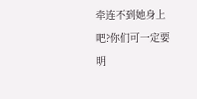牵连不到她身上吧?你们可一定要明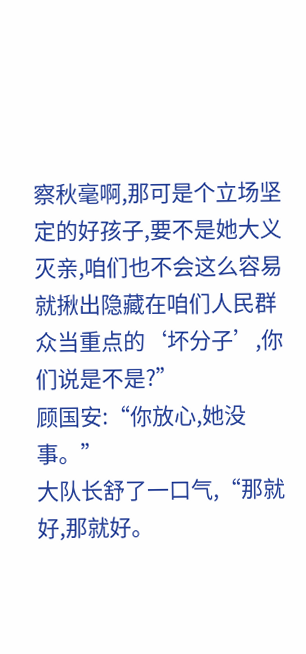察秋毫啊,那可是个立场坚定的好孩子,要不是她大义灭亲,咱们也不会这么容易就揪出隐藏在咱们人民群众当重点的‘坏分子’,你们说是不是?”
顾国安:“你放心,她没事。”
大队长舒了一口气,“那就好,那就好。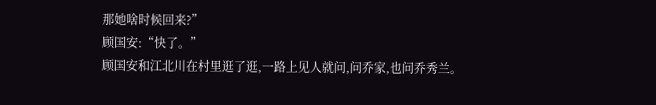那她啥时候回来?”
顾国安:“快了。”
顾国安和江北川在村里逛了逛,一路上见人就问,问乔家,也问乔秀兰。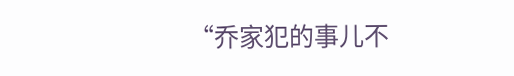“乔家犯的事儿不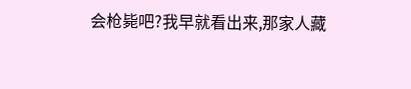会枪毙吧?我早就看出来,那家人藏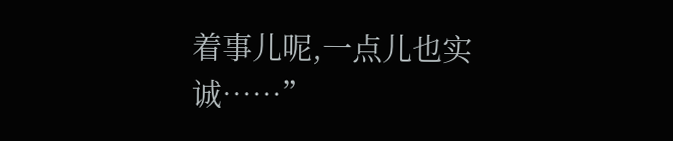着事儿呢,一点儿也实诚……”